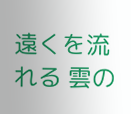遠くを流れる 雲の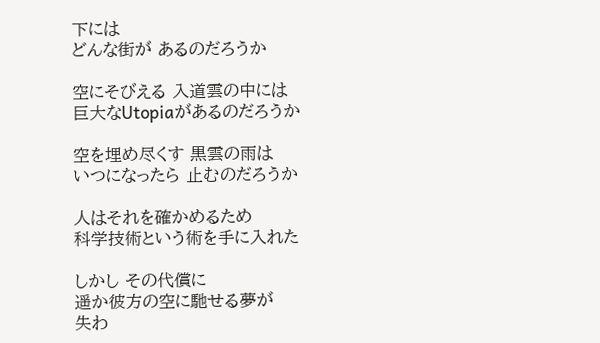下には
どんな街が あるのだろうか

空にそびえる 入道雲の中には
巨大なUtopiaがあるのだろうか

空を埋め尽くす 黒雲の雨は
いつになったら 止むのだろうか

人はそれを確かめるため
科学技術という術を手に入れた

しかし その代償に
遥か彼方の空に馳せる夢が
失わ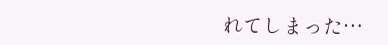れてしまった…